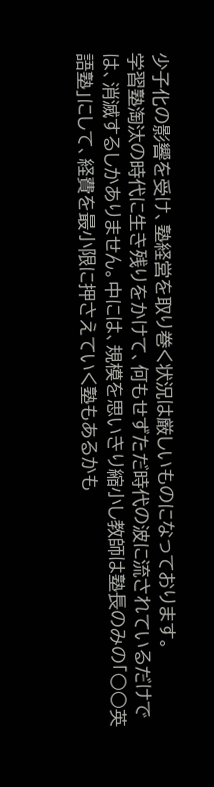少子化の影響を受け、塾経営を取り巻く状況は厳しいものになっております。
学習塾淘汰の時代に生き残りをかけて、何もせずただ時代の波に流されているだけでは、消滅するしかありません。中には、規模を思いきり縮小し教師は塾長のみの「○○英語塾」にして、経費を最小限に押さえていく塾もあるかも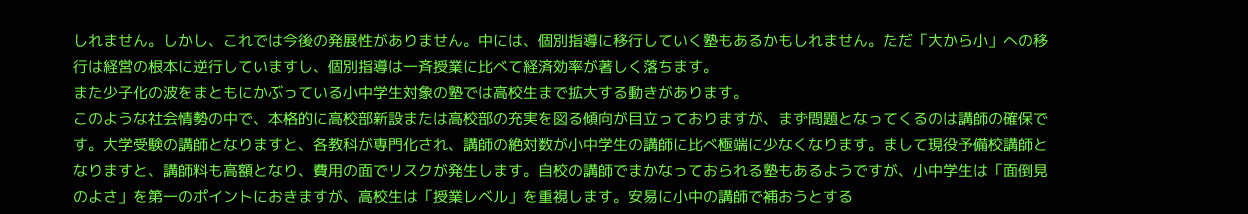しれません。しかし、これでは今後の発展性がありません。中には、個別指導に移行していく塾もあるかもしれません。ただ「大から小」への移行は経営の根本に逆行していますし、個別指導は一斉授業に比べて経済効率が著しく落ちます。
また少子化の波をまともにかぶっている小中学生対象の塾では高校生まで拡大する動きがあります。
このような社会情勢の中で、本格的に高校部新設または高校部の充実を図る傾向が目立っておりますが、まず問題となってくるのは講師の確保です。大学受験の講師となりますと、各教科が専門化され、講師の絶対数が小中学生の講師に比べ極端に少なくなります。まして現役予備校講師となりますと、講師料も高額となり、費用の面でリスクが発生します。自校の講師でまかなっておられる塾もあるようですが、小中学生は「面倒見のよさ」を第一のポイントにおきますが、高校生は「授業レベル」を重視します。安易に小中の講師で補おうとする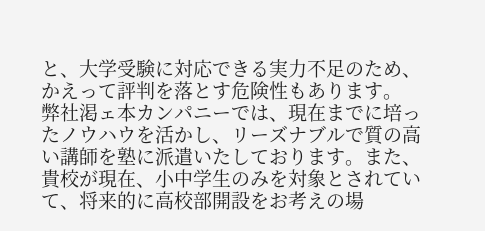と、大学受験に対応できる実力不足のため、かえって評判を落とす危険性もあります。
弊社渇ェ本カンパニーでは、現在までに培ったノウハウを活かし、リーズナブルで質の高い講師を塾に派遣いたしております。また、貴校が現在、小中学生のみを対象とされていて、将来的に高校部開設をお考えの場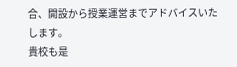合、開設から授業運営までアドバイスいたします。
貴校も是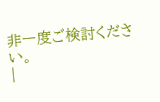非一度ご検討ください。
|